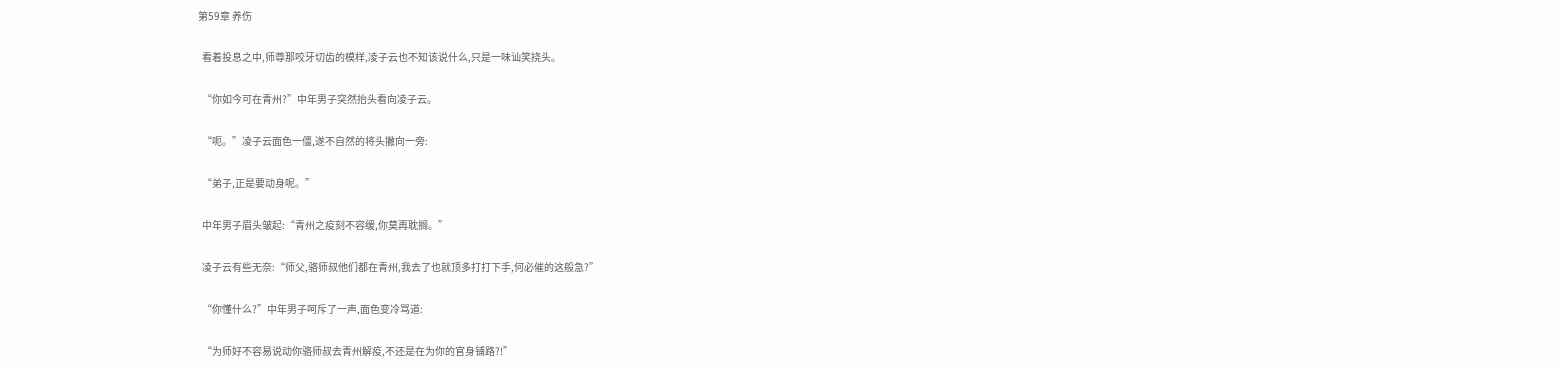第59章 养伤

  看着投息之中,师尊那咬牙切齿的模样,凌子云也不知该说什么,只是一味讪笑挠头。

  “你如今可在青州?”中年男子突然抬头看向凌子云。

  “呃。”凌子云面色一僵,遂不自然的将头撇向一旁:

  “弟子,正是要动身呢。”

  中年男子眉头皱起:“青州之疫刻不容缓,你莫再耽搁。”

  凌子云有些无奈:“师父,骆师叔他们都在青州,我去了也就顶多打打下手,何必催的这般急?”

  “你懂什么?”中年男子呵斥了一声,面色变冷骂道:

  “为师好不容易说动你骆师叔去青州解疫,不还是在为你的官身铺路?!”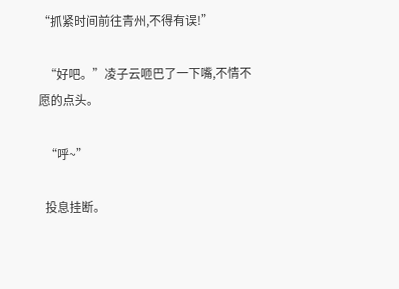“抓紧时间前往青州,不得有误!”

  “好吧。”凌子云咂巴了一下嘴,不情不愿的点头。

  “呼~”

  投息挂断。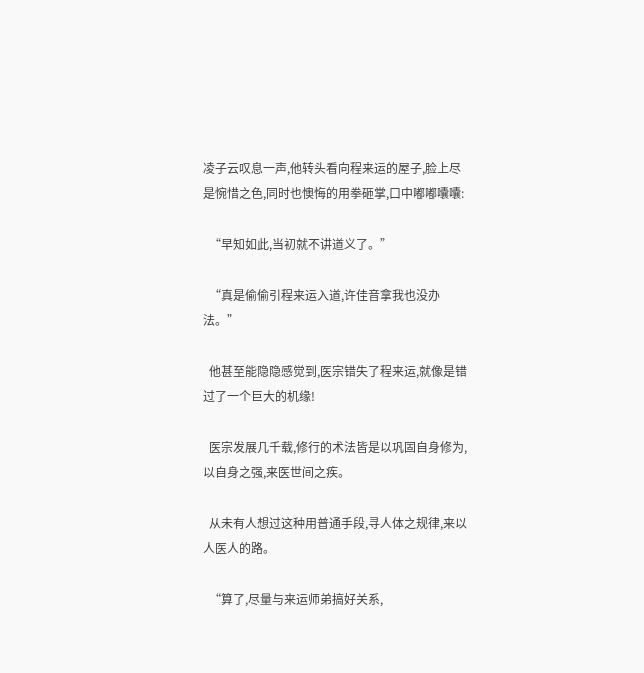凌子云叹息一声,他转头看向程来运的屋子,脸上尽是惋惜之色,同时也懊悔的用拳砸掌,口中嘟嘟囔囔:

  “早知如此,当初就不讲道义了。”

  “真是偷偷引程来运入道,许佳音拿我也没办法。”

  他甚至能隐隐感觉到,医宗错失了程来运,就像是错过了一个巨大的机缘!

  医宗发展几千载,修行的术法皆是以巩固自身修为,以自身之强,来医世间之疾。

  从未有人想过这种用普通手段,寻人体之规律,来以人医人的路。

  “算了,尽量与来运师弟搞好关系,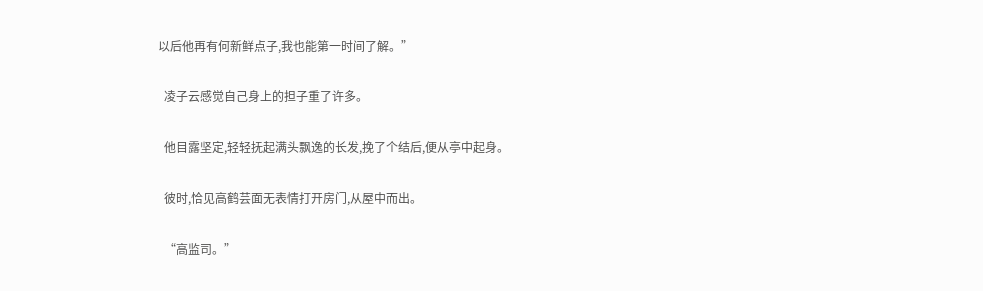以后他再有何新鲜点子,我也能第一时间了解。”

  凌子云感觉自己身上的担子重了许多。

  他目露坚定,轻轻抚起满头飘逸的长发,挽了个结后,便从亭中起身。

  彼时,恰见高鹤芸面无表情打开房门,从屋中而出。

  “高监司。”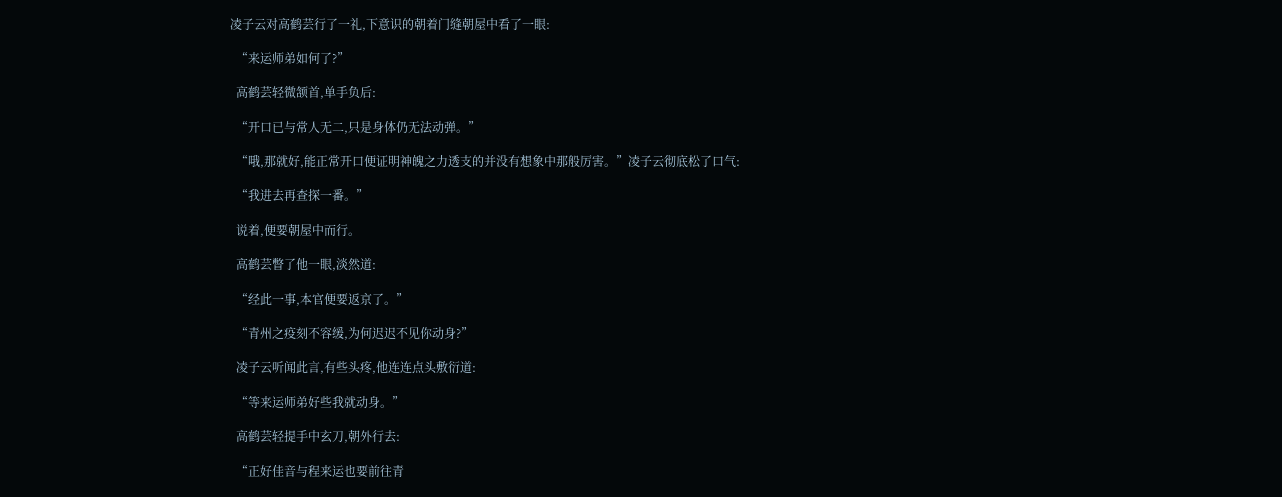凌子云对高鹤芸行了一礼,下意识的朝着门缝朝屋中看了一眼:

  “来运师弟如何了?”

  高鹤芸轻微颔首,单手负后:

  “开口已与常人无二,只是身体仍无法动弹。”

  “哦,那就好,能正常开口便证明神魄之力透支的并没有想象中那般厉害。”凌子云彻底松了口气:

  “我进去再查探一番。”

  说着,便要朝屋中而行。

  高鹤芸瞥了他一眼,淡然道:

  “经此一事,本官便要返京了。”

  “青州之疫刻不容缓,为何迟迟不见你动身?”

  凌子云听闻此言,有些头疼,他连连点头敷衍道:

  “等来运师弟好些我就动身。”

  高鹤芸轻提手中玄刀,朝外行去:

  “正好佳音与程来运也要前往青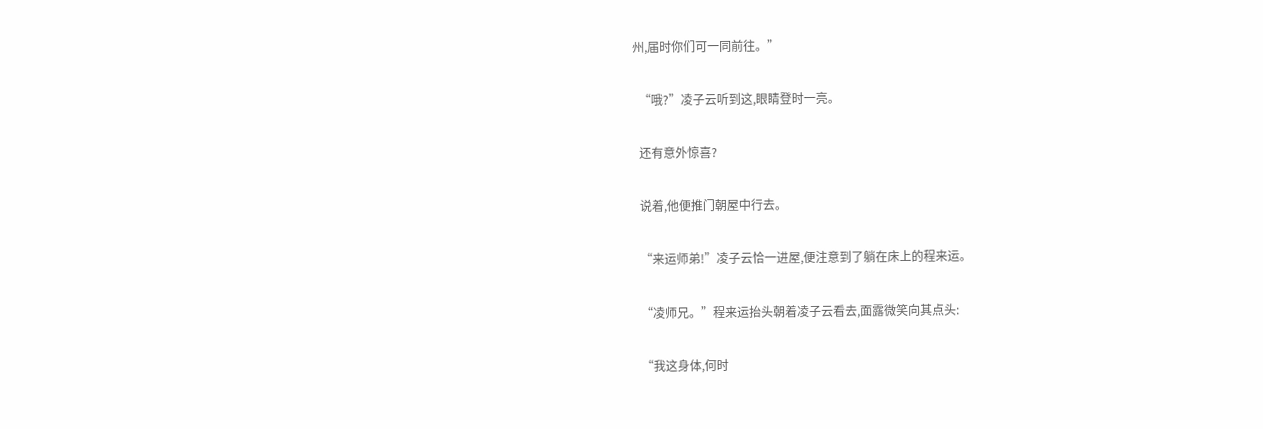州,届时你们可一同前往。”

  “哦?”凌子云听到这,眼睛登时一亮。

  还有意外惊喜?

  说着,他便推门朝屋中行去。

  “来运师弟!”凌子云恰一进屋,便注意到了躺在床上的程来运。

  “凌师兄。”程来运抬头朝着凌子云看去,面露微笑向其点头:

  “我这身体,何时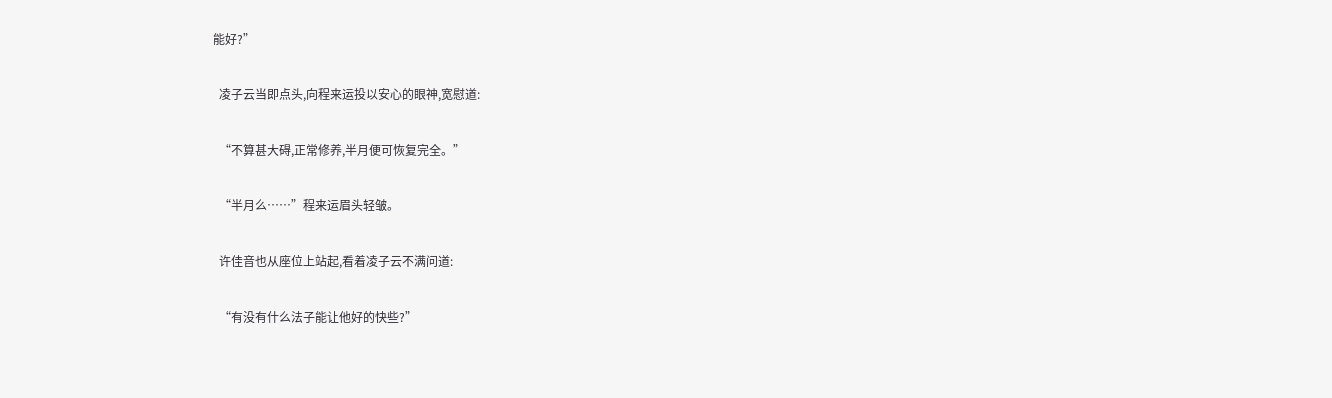能好?”

  凌子云当即点头,向程来运投以安心的眼神,宽慰道:

  “不算甚大碍,正常修养,半月便可恢复完全。”

  “半月么……”程来运眉头轻皱。

  许佳音也从座位上站起,看着凌子云不满问道:

  “有没有什么法子能让他好的快些?”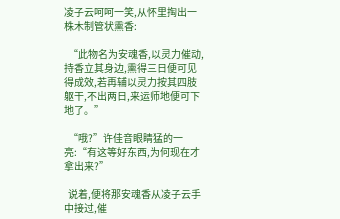凌子云呵呵一笑,从怀里掏出一株木制管状熏香:

  “此物名为安魂香,以灵力催动,持香立其身边,熏得三日便可见得成效,若再辅以灵力按其四肢躯干,不出两日,来运师地便可下地了。”

  “哦?”许佳音眼睛猛的一亮:“有这等好东西,为何现在才拿出来?”

  说着,便将那安魂香从凌子云手中接过,催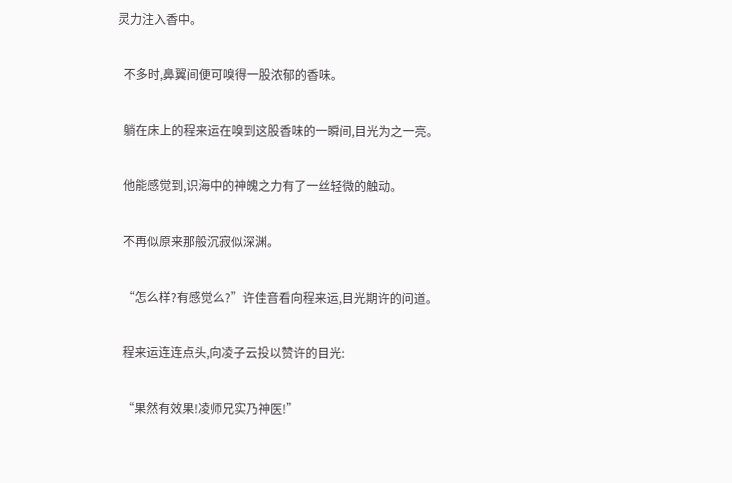灵力注入香中。

  不多时,鼻翼间便可嗅得一股浓郁的香味。

  躺在床上的程来运在嗅到这股香味的一瞬间,目光为之一亮。

  他能感觉到,识海中的神魄之力有了一丝轻微的触动。

  不再似原来那般沉寂似深渊。

  “怎么样?有感觉么?”许佳音看向程来运,目光期许的问道。

  程来运连连点头,向凌子云投以赞许的目光:

  “果然有效果!凌师兄实乃神医!”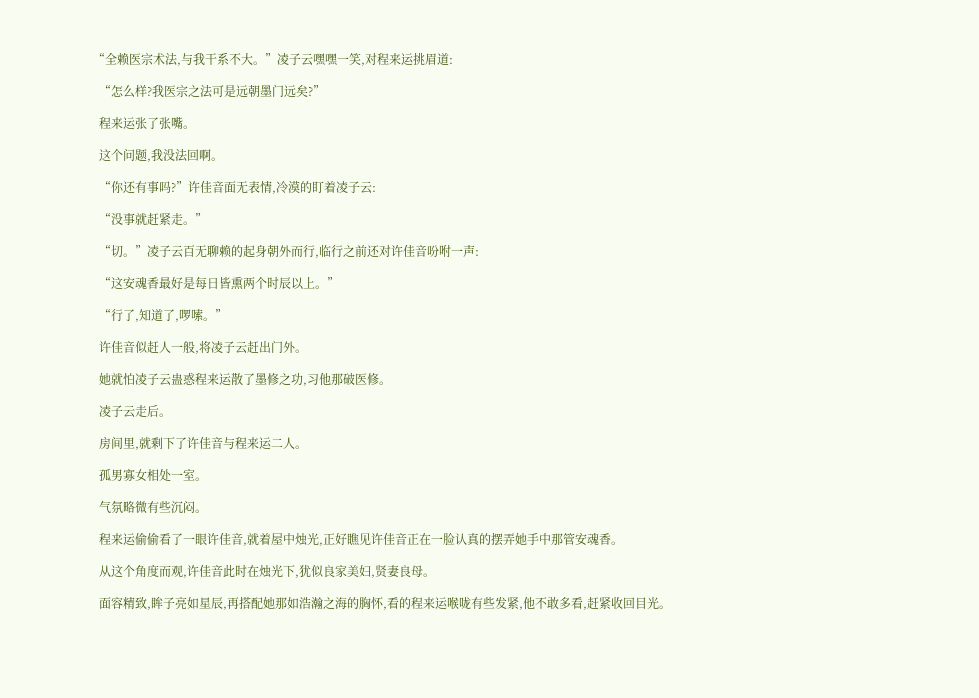“全赖医宗术法,与我干系不大。”凌子云嘿嘿一笑,对程来运挑眉道:

  “怎么样?我医宗之法可是远朝墨门远矣?”

  程来运张了张嘴。

  这个问题,我没法回啊。

  “你还有事吗?”许佳音面无表情,冷漠的盯着凌子云:

  “没事就赶紧走。”

  “切。”凌子云百无聊赖的起身朝外而行,临行之前还对许佳音吩咐一声:

  “这安魂香最好是每日皆熏两个时辰以上。”

  “行了,知道了,啰嗦。”

  许佳音似赶人一般,将凌子云赶出门外。

  她就怕凌子云蛊惑程来运散了墨修之功,习他那破医修。

  凌子云走后。

  房间里,就剩下了许佳音与程来运二人。

  孤男寡女相处一室。

  气氛略微有些沉闷。

  程来运偷偷看了一眼许佳音,就着屋中烛光,正好瞧见许佳音正在一脸认真的摆弄她手中那管安魂香。

  从这个角度而观,许佳音此时在烛光下,犹似良家美妇,贤妻良母。

  面容精致,眸子亮如星辰,再搭配她那如浩瀚之海的胸怀,看的程来运喉咙有些发紧,他不敢多看,赶紧收回目光。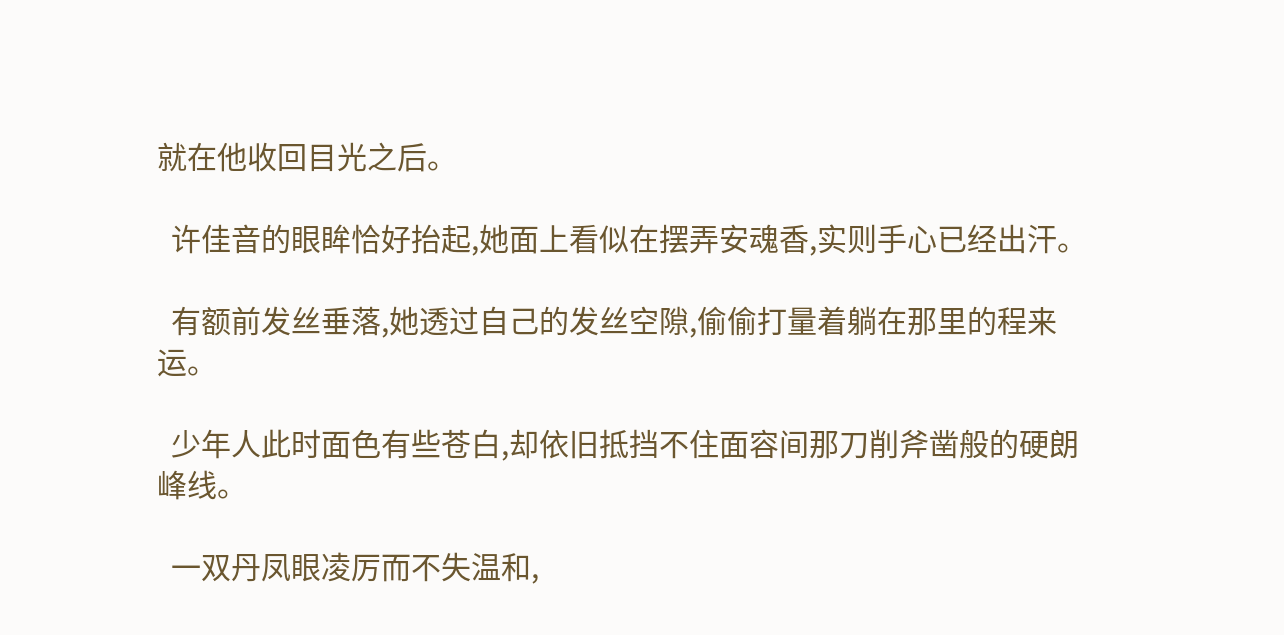就在他收回目光之后。

  许佳音的眼眸恰好抬起,她面上看似在摆弄安魂香,实则手心已经出汗。

  有额前发丝垂落,她透过自己的发丝空隙,偷偷打量着躺在那里的程来运。

  少年人此时面色有些苍白,却依旧抵挡不住面容间那刀削斧凿般的硬朗峰线。

  一双丹凤眼凌厉而不失温和,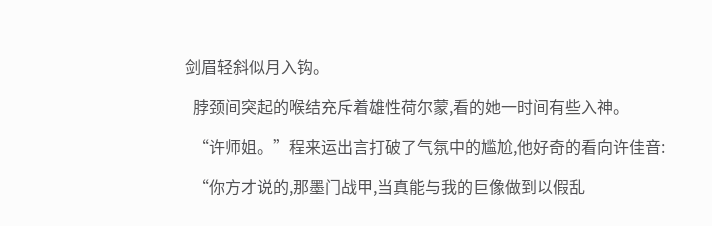剑眉轻斜似月入钩。

  脖颈间突起的喉结充斥着雄性荷尔蒙,看的她一时间有些入神。

  “许师姐。”程来运出言打破了气氛中的尴尬,他好奇的看向许佳音:

  “你方才说的,那墨门战甲,当真能与我的巨像做到以假乱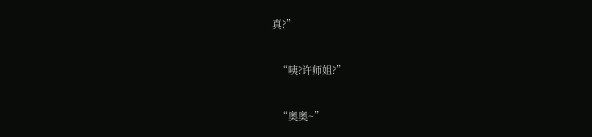真?”

  “咦?许师姐?”

  “奥奥~”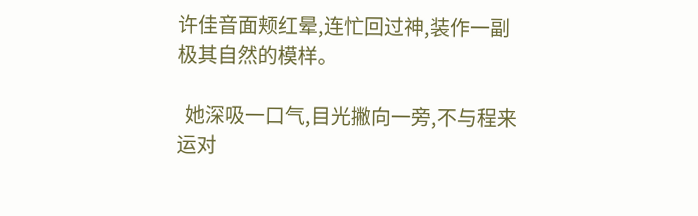许佳音面颊红晕,连忙回过神,装作一副极其自然的模样。

  她深吸一口气,目光撇向一旁,不与程来运对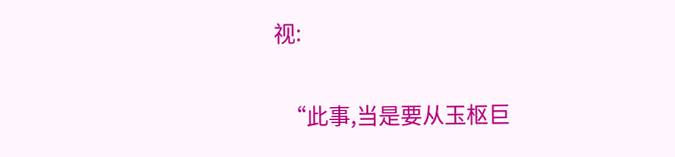视:

  “此事,当是要从玉枢巨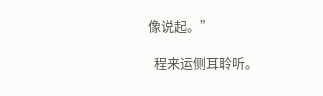像说起。”

  程来运侧耳聆听。